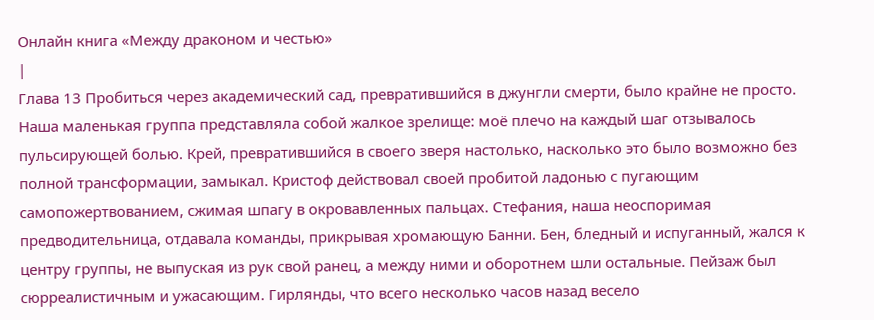Онлайн книга «Между драконом и честью»
|
Глава 13 Пробиться через академический сад, превратившийся в джунгли смерти, было крайне не просто. Наша маленькая группа представляла собой жалкое зрелище: моё плечо на каждый шаг отзывалось пульсирующей болью. Крей, превратившийся в своего зверя настолько, насколько это было возможно без полной трансформации, замыкал. Кристоф действовал своей пробитой ладонью с пугающим самопожертвованием, сжимая шпагу в окровавленных пальцах. Стефания, наша неоспоримая предводительница, отдавала команды, прикрывая хромающую Банни. Бен, бледный и испуганный, жался к центру группы, не выпуская из рук свой ранец, а между ними и оборотнем шли остальные. Пейзаж был сюрреалистичным и ужасающим. Гирлянды, что всего несколько часов назад весело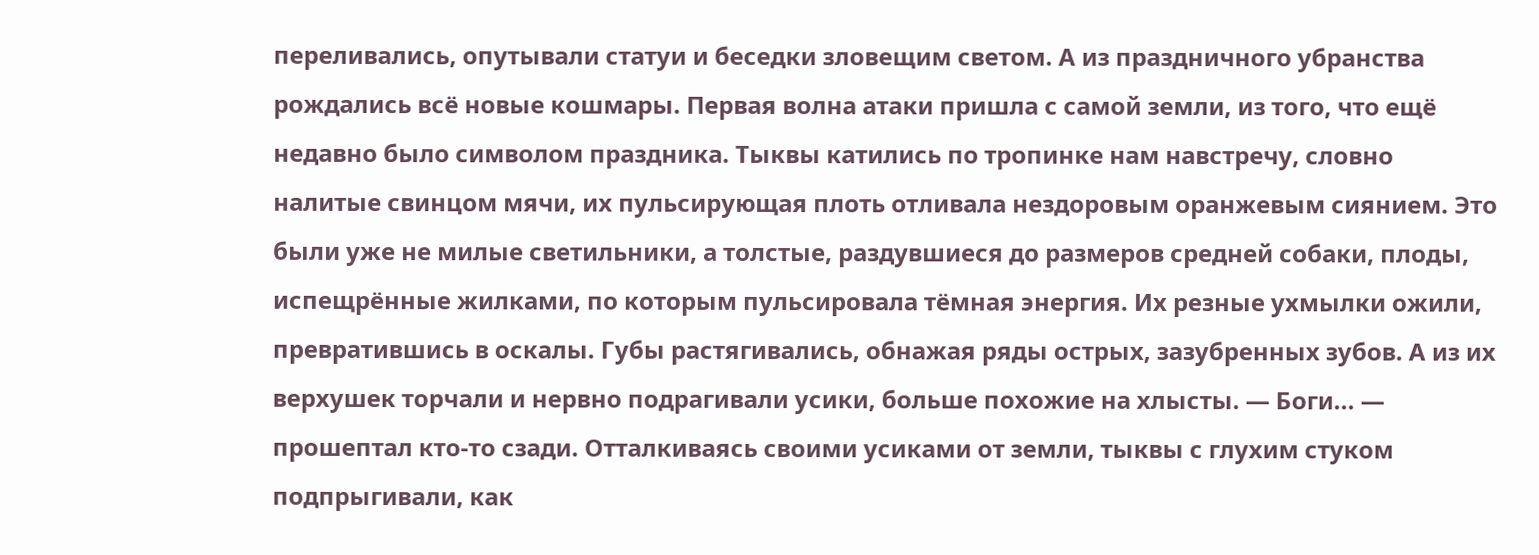переливались, опутывали статуи и беседки зловещим светом. А из праздничного убранства рождались всё новые кошмары. Первая волна атаки пришла с самой земли, из того, что ещё недавно было символом праздника. Тыквы катились по тропинке нам навстречу, словно налитые свинцом мячи, их пульсирующая плоть отливала нездоровым оранжевым сиянием. Это были уже не милые светильники, а толстые, раздувшиеся до размеров средней собаки, плоды, испещрённые жилками, по которым пульсировала тёмная энергия. Их резные ухмылки ожили, превратившись в оскалы. Губы растягивались, обнажая ряды острых, зазубренных зубов. А из их верхушек торчали и нервно подрагивали усики, больше похожие на хлысты. — Боги... — прошептал кто-то сзади. Отталкиваясь своими усиками от земли, тыквы с глухим стуком подпрыгивали, как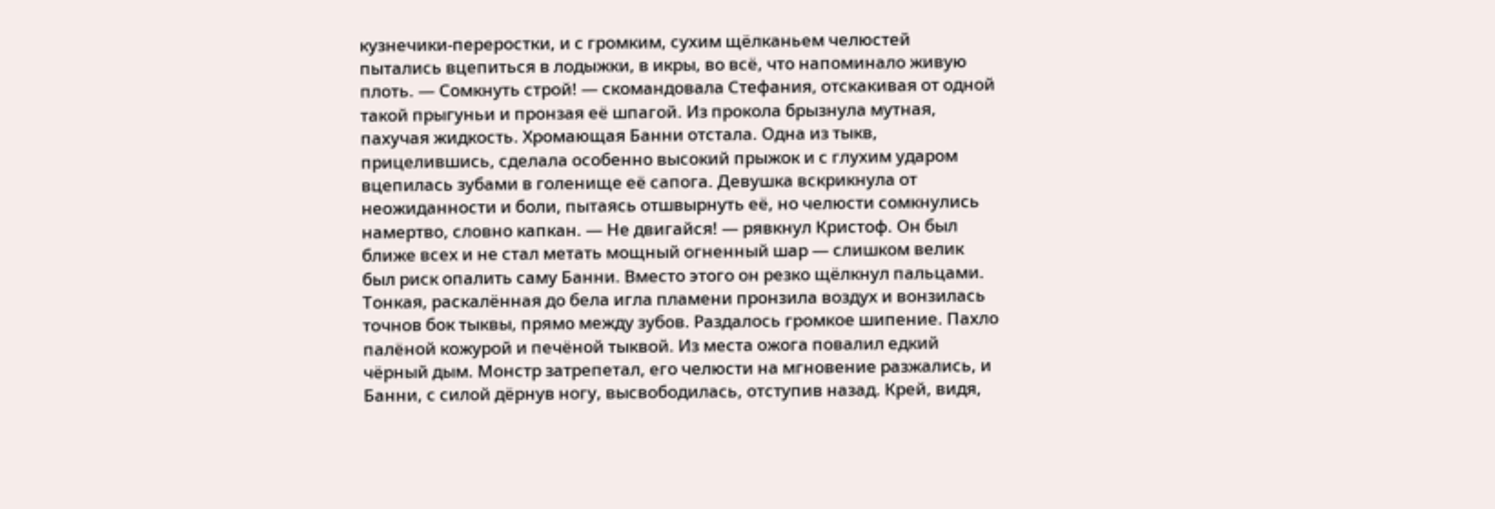кузнечики-переростки, и с громким, сухим щёлканьем челюстей пытались вцепиться в лодыжки, в икры, во всё, что напоминало живую плоть. — Сомкнуть строй! — скомандовала Стефания, отскакивая от одной такой прыгуньи и пронзая её шпагой. Из прокола брызнула мутная, пахучая жидкость. Хромающая Банни отстала. Одна из тыкв, прицелившись, сделала особенно высокий прыжок и с глухим ударом вцепилась зубами в голенище её сапога. Девушка вскрикнула от неожиданности и боли, пытаясь отшвырнуть её, но челюсти сомкнулись намертво, словно капкан. — Не двигайся! — рявкнул Кристоф. Он был ближе всех и не стал метать мощный огненный шар — слишком велик был риск опалить саму Банни. Вместо этого он резко щёлкнул пальцами. Тонкая, раскалённая до бела игла пламени пронзила воздух и вонзилась точнов бок тыквы, прямо между зубов. Раздалось громкое шипение. Пахло палёной кожурой и печёной тыквой. Из места ожога повалил едкий чёрный дым. Монстр затрепетал, его челюсти на мгновение разжались, и Банни, с силой дёрнув ногу, высвободилась, отступив назад. Крей, видя,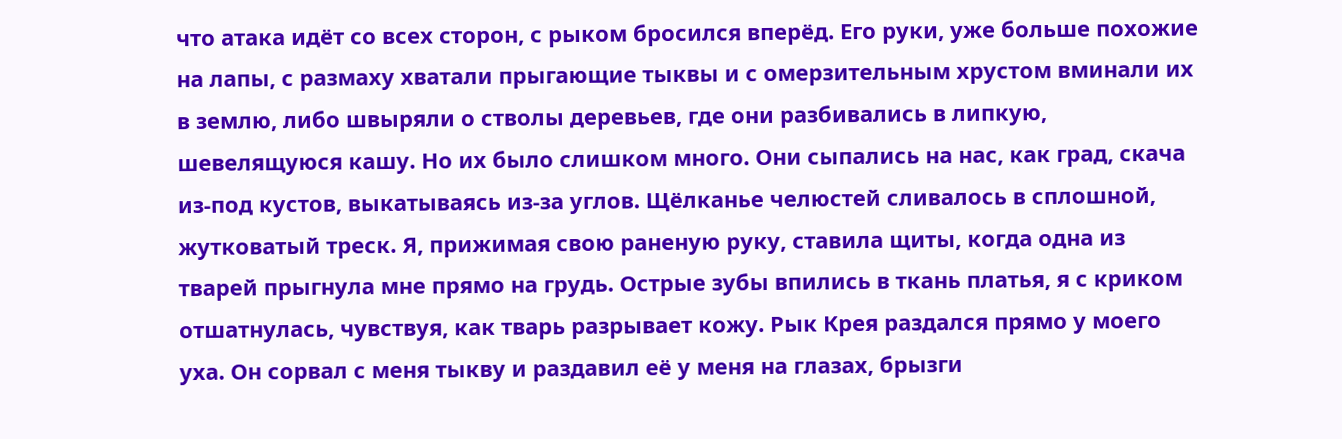что атака идёт со всех сторон, с рыком бросился вперёд. Его руки, уже больше похожие на лапы, с размаху хватали прыгающие тыквы и с омерзительным хрустом вминали их в землю, либо швыряли о стволы деревьев, где они разбивались в липкую, шевелящуюся кашу. Но их было слишком много. Они сыпались на нас, как град, скача из-под кустов, выкатываясь из-за углов. Щёлканье челюстей сливалось в сплошной, жутковатый треск. Я, прижимая свою раненую руку, ставила щиты, когда одна из тварей прыгнула мне прямо на грудь. Острые зубы впились в ткань платья, я с криком отшатнулась, чувствуя, как тварь разрывает кожу. Рык Крея раздался прямо у моего уха. Он сорвал с меня тыкву и раздавил её у меня на глазах, брызги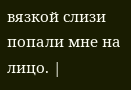вязкой слизи попали мне на лицо. |